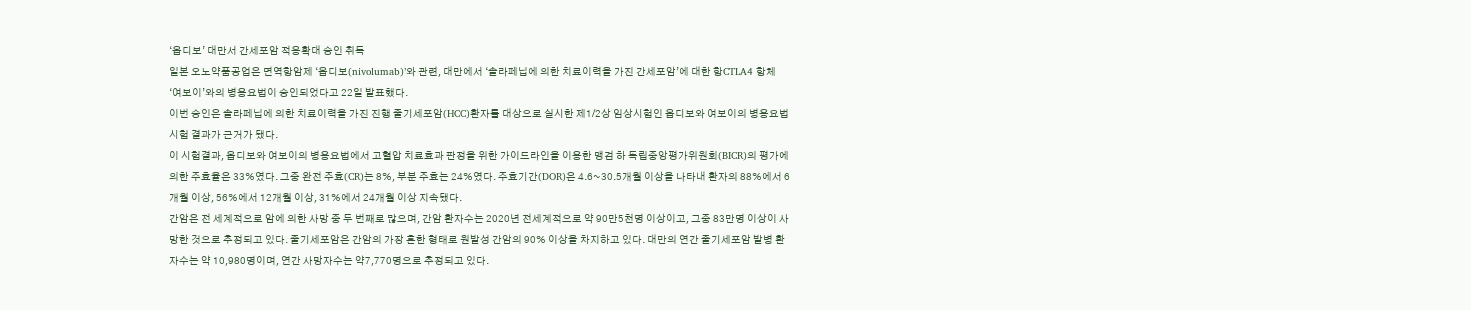‘옵디보’ 대만서 간세포암 적응확대 승인 취득
일본 오노약품공업은 면역항암제 ‘옵디보(nivolumab)’와 관련, 대만에서 ‘솔라페닙에 의한 치료이력을 가진 간세포암’에 대한 항CTLA4 항체 ‘여보이’와의 병용요법이 승인되었다고 22일 발표했다.
이번 승인은 솔라페닙에 의한 치료이력을 가진 진행 줄기세포암(HCC)환자를 대상으로 실시한 제1/2상 임상시험인 옵디보와 여보이의 병용요법 시험 결과가 근거가 됐다.
이 시험결과, 옵디보와 여보이의 병용요법에서 고혈압 치료효과 판정을 위한 가이드라인을 이용한 맹검 하 독립중앙평가위원회(BICR)의 평가에 의한 주효율은 33%였다. 그중 완전 주효(CR)는 8%, 부분 주효는 24%였다. 주효기간(DOR)은 4.6~30.5개월 이상을 나타내 환자의 88%에서 6개월 이상, 56%에서 12개월 이상, 31%에서 24개월 이상 지속됐다.
간암은 전 세계적으로 암에 의한 사망 중 두 번째로 많으며, 간암 환자수는 2020년 전세계적으로 약 90만5천명 이상이고, 그중 83만명 이상이 사망한 것으로 추정되고 있다. 줄기세포암은 간암의 가장 흔한 형태로 원발성 간암의 90% 이상을 차지하고 있다. 대만의 연간 줄기세포암 발병 환자수는 약 10,980명이며, 연간 사망자수는 약7,770명으로 추정되고 있다.